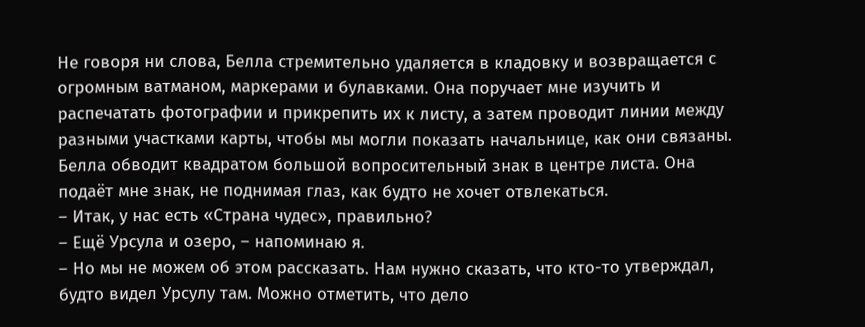Не говоря ни слова, Белла стремительно удаляется в кладовку и возвращается с огромным ватманом, маркерами и булавками. Она поручает мне изучить и распечатать фотографии и прикрепить их к листу, а затем проводит линии между разными участками карты, чтобы мы могли показать начальнице, как они связаны.
Белла обводит квадратом большой вопросительный знак в центре листа. Она подаёт мне знак, не поднимая глаз, как будто не хочет отвлекаться.
– Итак, у нас есть «Страна чудес», правильно?
– Ещё Урсула и озеро, – напоминаю я.
– Но мы не можем об этом рассказать. Нам нужно сказать, что кто-то утверждал, будто видел Урсулу там. Можно отметить, что дело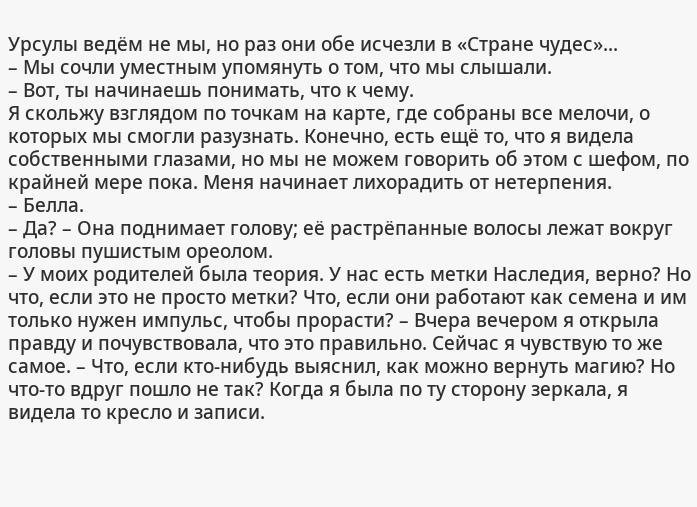Урсулы ведём не мы, но раз они обе исчезли в «Стране чудес»...
– Мы сочли уместным упомянуть о том, что мы слышали.
– Вот, ты начинаешь понимать, что к чему.
Я скольжу взглядом по точкам на карте, где собраны все мелочи, о которых мы смогли разузнать. Конечно, есть ещё то, что я видела собственными глазами, но мы не можем говорить об этом с шефом, по крайней мере пока. Меня начинает лихорадить от нетерпения.
– Белла.
– Да? – Она поднимает голову; её растрёпанные волосы лежат вокруг головы пушистым ореолом.
– У моих родителей была теория. У нас есть метки Наследия, верно? Но что, если это не просто метки? Что, если они работают как семена и им только нужен импульс, чтобы прорасти? – Вчера вечером я открыла правду и почувствовала, что это правильно. Сейчас я чувствую то же самое. – Что, если кто-нибудь выяснил, как можно вернуть магию? Но что-то вдруг пошло не так? Когда я была по ту сторону зеркала, я видела то кресло и записи.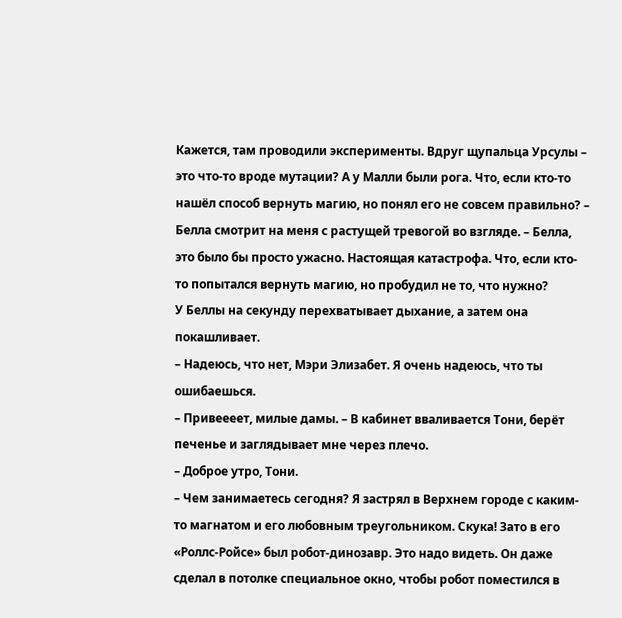Кажется, там проводили эксперименты. Вдруг щупальца Урсулы – это что-то вроде мутации? А у Малли были рога. Что, если кто-то нашёл способ вернуть магию, но понял его не совсем правильно? – Белла смотрит на меня с растущей тревогой во взгляде. – Белла, это было бы просто ужасно. Настоящая катастрофа. Что, если кто-то попытался вернуть магию, но пробудил не то, что нужно?
У Беллы на секунду перехватывает дыхание, а затем она покашливает.
– Надеюсь, что нет, Мэри Элизабет. Я очень надеюсь, что ты ошибаешься.
– Привеееет, милые дамы. – В кабинет вваливается Тони, берёт печенье и заглядывает мне через плечо.
– Доброе утро, Тони.
– Чем занимаетесь сегодня? Я застрял в Верхнем городе с каким-то магнатом и его любовным треугольником. Скука! Зато в его «Роллс-Ройсе» был робот-динозавр. Это надо видеть. Он даже сделал в потолке специальное окно, чтобы робот поместился в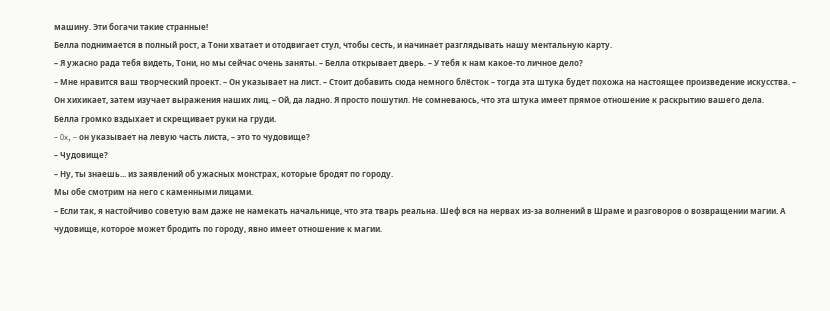машину. Эти богачи такие странные!
Белла поднимается в полный рост, а Тони хватает и отодвигает стул, чтобы сесть, и начинает разглядывать нашу ментальную карту.
– Я ужасно рада тебя видеть, Тони, но мы сейчас очень заняты. – Белла открывает дверь. – У тебя к нам какое-то личное дело?
– Мне нравится ваш творческий проект. – Он указывает на лист. – Стоит добавить сюда немного блёсток – тогда эта штука будет похожа на настоящее произведение искусства. – Он хихикает, затем изучает выражения наших лиц. – Ой, да ладно. Я просто пошутил. Не сомневаюсь, что эта штука имеет прямое отношение к раскрытию вашего дела.
Белла громко вздыхает и скрещивает руки на груди.
– Ox, – он указывает на левую часть листа, – это то чудовище?
– Чудовище?
– Ну, ты знаешь... из заявлений об ужасных монстрах, которые бродят по городу.
Мы обе смотрим на него с каменными лицами.
– Если так, я настойчиво советую вам даже не намекать начальнице, что эта тварь реальна. Шеф вся на нервах из-за волнений в Шраме и разговоров о возвращении магии. А чудовище, которое может бродить по городу, явно имеет отношение к магии.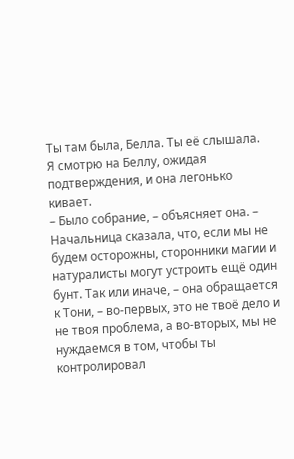Ты там была, Белла. Ты её слышала.
Я смотрю на Беллу, ожидая подтверждения, и она легонько кивает.
– Было собрание, – объясняет она. – Начальница сказала, что, если мы не будем осторожны, сторонники магии и натуралисты могут устроить ещё один бунт. Так или иначе, – она обращается к Тони, – во-первых, это не твоё дело и не твоя проблема, а во-вторых, мы не нуждаемся в том, чтобы ты контролировал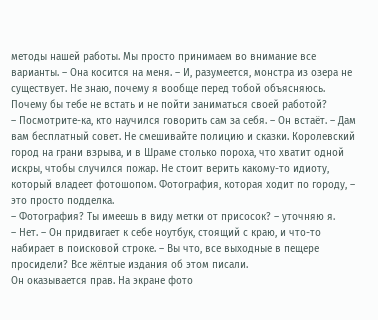методы нашей работы. Мы просто принимаем во внимание все варианты. – Она косится на меня. – И, разумеется, монстра из озера не существует. Не знаю, почему я вообще перед тобой объясняюсь. Почему бы тебе не встать и не пойти заниматься своей работой?
– Посмотрите-ка, кто научился говорить сам за себя. – Он встаёт. – Дам вам бесплатный совет. Не смешивайте полицию и сказки. Королевский город на грани взрыва, и в Шраме столько пороха, что хватит одной искры, чтобы случился пожар. Не стоит верить какому-то идиоту, который владеет фотошопом. Фотография, которая ходит по городу, – это просто подделка.
– Фотография? Ты имеешь в виду метки от присосок? – уточняю я.
– Нет. – Он придвигает к себе ноутбук, стоящий с краю, и что-то набирает в поисковой строке. – Вы что, все выходные в пещере просидели? Все жёлтые издания об этом писали.
Он оказывается прав. На экране фото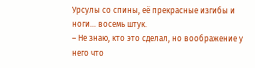Урсулы со спины, её прекрасные изгибы и ноги... восемь штук.
– Не знаю, кто это сделал, но воображение у него что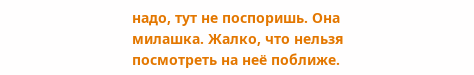надо, тут не поспоришь. Она милашка. Жалко, что нельзя посмотреть на неё поближе.